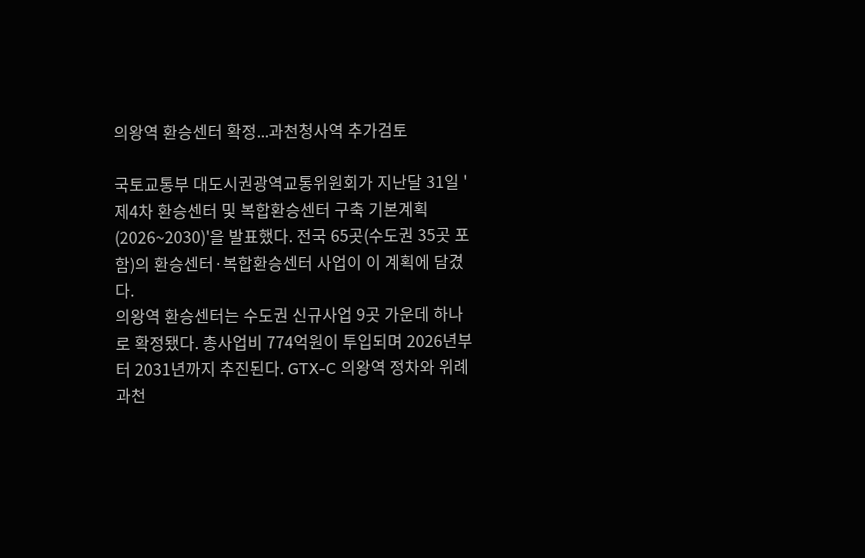의왕역 환승센터 확정...과천청사역 추가검토

국토교통부 대도시권광역교통위원회가 지난달 31일 '제4차 환승센터 및 복합환승센터 구축 기본계획(2026~2030)'을 발표했다. 전국 65곳(수도권 35곳 포함)의 환승센터·복합환승센터 사업이 이 계획에 담겼다.
의왕역 환승센터는 수도권 신규사업 9곳 가운데 하나로 확정됐다. 총사업비 774억원이 투입되며 2026년부터 2031년까지 추진된다. GTX-C 의왕역 정차와 위례과천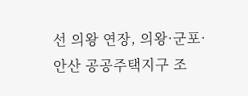선 의왕 연장, 의왕·군포·안산 공공주택지구 조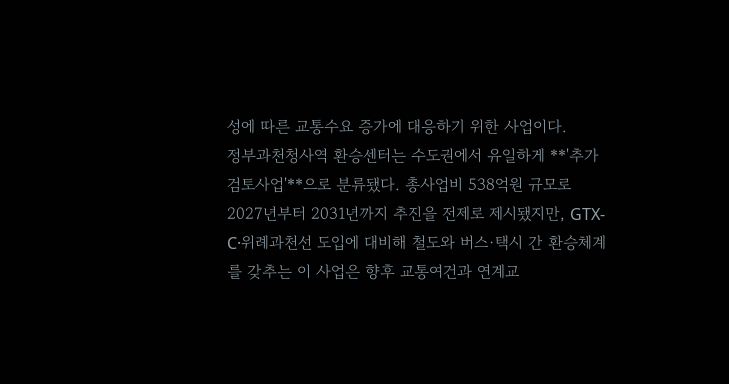성에 따른 교통수요 증가에 대응하기 위한 사업이다.
정부과천청사역 환승센터는 수도권에서 유일하게 **'추가검토사업'**으로 분류됐다. 총사업비 538억원 규모로 2027년부터 2031년까지 추진을 전제로 제시됐지만, GTX-C·위례과천선 도입에 대비해 철도와 버스·택시 간 환승체계를 갖추는 이 사업은 향후 교통여건과 연계교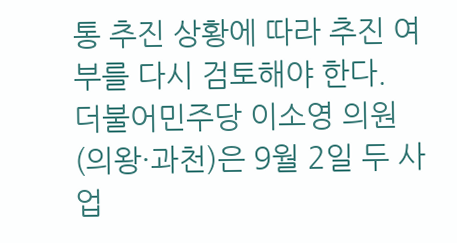통 추진 상황에 따라 추진 여부를 다시 검토해야 한다.
더불어민주당 이소영 의원(의왕·과천)은 9월 2일 두 사업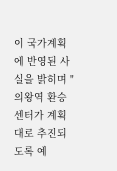이 국가계획에 반영된 사실을 밝히며 "의왕역 환승센터가 계획대로 추진되도록 예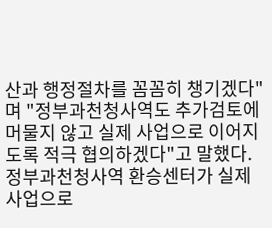산과 행정절차를 꼼꼼히 챙기겠다"며 "정부과천청사역도 추가검토에 머물지 않고 실제 사업으로 이어지도록 적극 협의하겠다"고 말했다.
정부과천청사역 환승센터가 실제 사업으로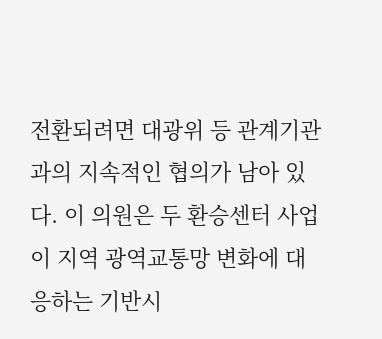전환되려면 대광위 등 관계기관과의 지속적인 협의가 남아 있다. 이 의원은 두 환승센터 사업이 지역 광역교통망 변화에 대응하는 기반시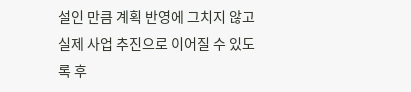설인 만큼 계획 반영에 그치지 않고 실제 사업 추진으로 이어질 수 있도록 후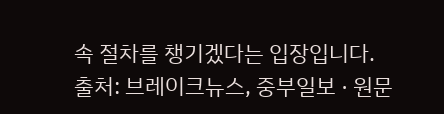속 절차를 챙기겠다는 입장입니다.
출처: 브레이크뉴스, 중부일보 · 원문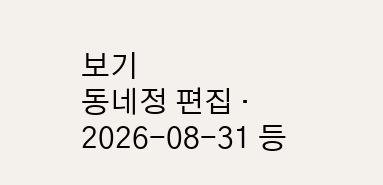보기
동네정 편집 · 2026-08-31 등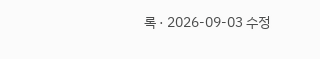록 · 2026-09-03 수정